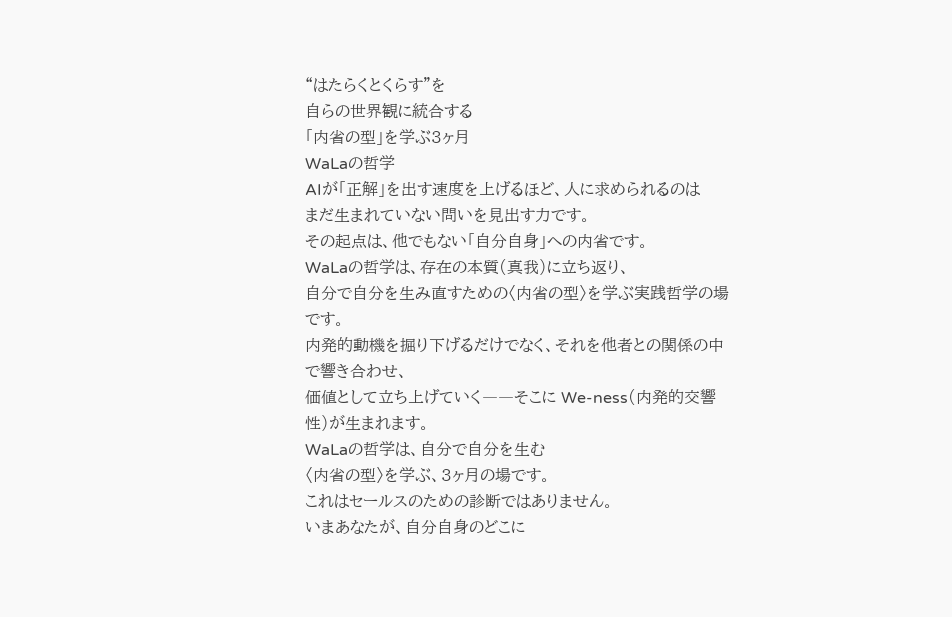“はたらくとくらす”を
自らの世界観に統合する
「内省の型」を学ぶ3ヶ月
WaLaの哲学
AIが「正解」を出す速度を上げるほど、人に求められるのは
まだ生まれていない問いを見出す力です。
その起点は、他でもない「自分自身」への内省です。
WaLaの哲学は、存在の本質(真我)に立ち返り、
自分で自分を生み直すための〈内省の型〉を学ぶ実践哲学の場です。
内発的動機を掘り下げるだけでなく、それを他者との関係の中で響き合わせ、
価値として立ち上げていく――そこに We-ness(内発的交響性)が生まれます。
WaLaの哲学は、自分で自分を生む
〈内省の型〉を学ぶ、3ヶ月の場です。
これはセールスのための診断ではありません。
いまあなたが、自分自身のどこに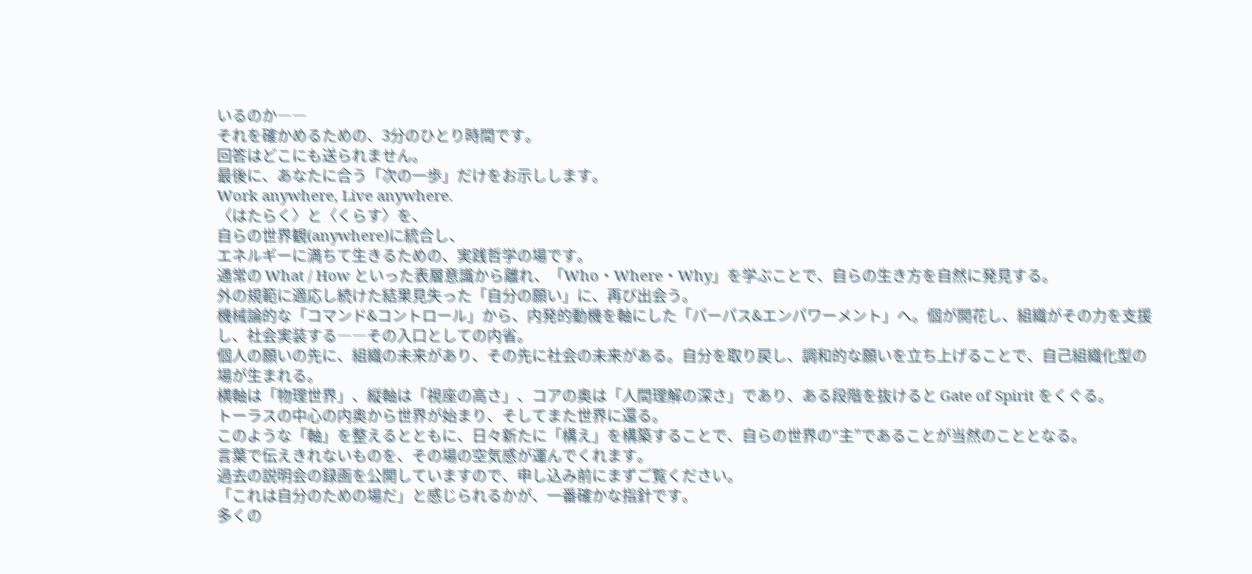いるのか――
それを確かめるための、3分のひとり時間です。
回答はどこにも送られません。
最後に、あなたに合う「次の一歩」だけをお示しします。
Work anywhere, Live anywhere.
〈はたらく〉と〈くらす〉を、
自らの世界観(anywhere)に統合し、
エネルギーに満ちて生きるための、実践哲学の場です。
通常の What / How といった表層意識から離れ、「Who・Where・Why」を学ぶことで、自らの生き方を自然に発見する。
外の規範に適応し続けた結果見失った「自分の願い」に、再び出会う。
機械論的な「コマンド&コントロール」から、内発的動機を軸にした「パーパス&エンパワーメント」へ。個が開花し、組織がその力を支援し、社会実装する――その入口としての内省。
個人の願いの先に、組織の未来があり、その先に社会の未来がある。自分を取り戻し、調和的な願いを立ち上げることで、自己組織化型の場が生まれる。
横軸は「物理世界」、縦軸は「視座の高さ」、コアの奥は「人間理解の深さ」であり、ある段階を抜けると Gate of Spirit をくぐる。
トーラスの中心の内奥から世界が始まり、そしてまた世界に還る。
このような「軸」を整えるとともに、日々新たに「構え」を構築することで、自らの世界の“主”であることが当然のこととなる。
言葉で伝えきれないものを、その場の空気感が運んでくれます。
過去の説明会の録画を公開していますので、申し込み前にまずご覧ください。
「これは自分のための場だ」と感じられるかが、一番確かな指針です。
多くの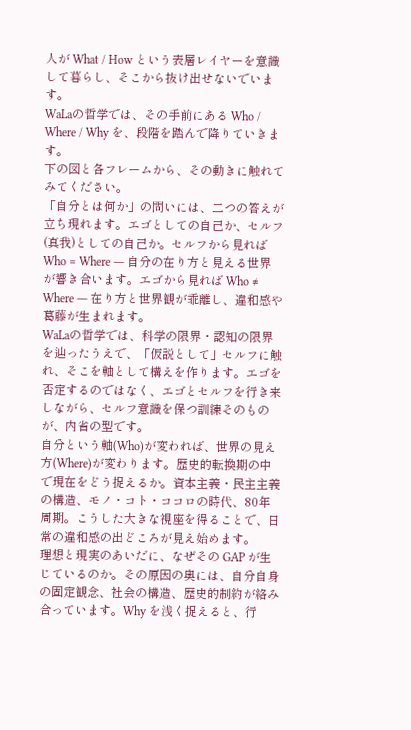人が What / How という表層レイヤーを意識して暮らし、そこから抜け出せないでいます。
WaLaの哲学では、その手前にある Who / Where / Why を、段階を踏んで降りていきます。
下の図と各フレームから、その動きに触れてみてください。
「自分とは何か」の問いには、二つの答えが立ち現れます。エゴとしての自己か、セルフ(真我)としての自己か。セルフから見れば Who = Where ― 自分の在り方と見える世界が響き合います。エゴから見れば Who ≠ Where ― 在り方と世界観が乖離し、違和感や葛藤が生まれます。
WaLaの哲学では、科学の限界・認知の限界を辿ったうえで、「仮説として」セルフに触れ、そこを軸として構えを作ります。エゴを否定するのではなく、エゴとセルフを行き来しながら、セルフ意識を保つ訓練そのものが、内省の型です。
自分という軸(Who)が変われば、世界の見え方(Where)が変わります。歴史的転換期の中で現在をどう捉えるか。資本主義・民主主義の構造、モノ・コト・ココロの時代、80年周期。こうした大きな視座を得ることで、日常の違和感の出どころが見え始めます。
理想と現実のあいだに、なぜその GAP が生じているのか。その原因の奥には、自分自身の固定観念、社会の構造、歴史的制約が絡み合っています。Why を浅く捉えると、行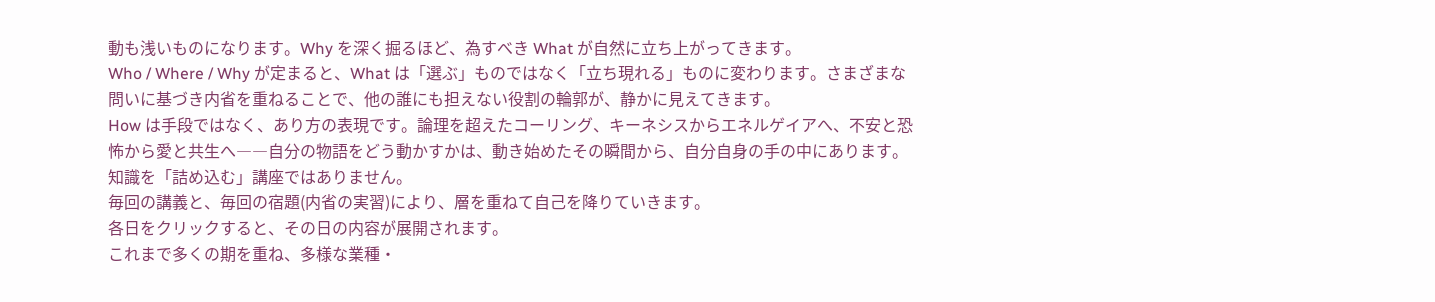動も浅いものになります。Why を深く掘るほど、為すべき What が自然に立ち上がってきます。
Who / Where / Why が定まると、What は「選ぶ」ものではなく「立ち現れる」ものに変わります。さまざまな問いに基づき内省を重ねることで、他の誰にも担えない役割の輪郭が、静かに見えてきます。
How は手段ではなく、あり方の表現です。論理を超えたコーリング、キーネシスからエネルゲイアへ、不安と恐怖から愛と共生へ――自分の物語をどう動かすかは、動き始めたその瞬間から、自分自身の手の中にあります。
知識を「詰め込む」講座ではありません。
毎回の講義と、毎回の宿題(内省の実習)により、層を重ねて自己を降りていきます。
各日をクリックすると、その日の内容が展開されます。
これまで多くの期を重ね、多様な業種・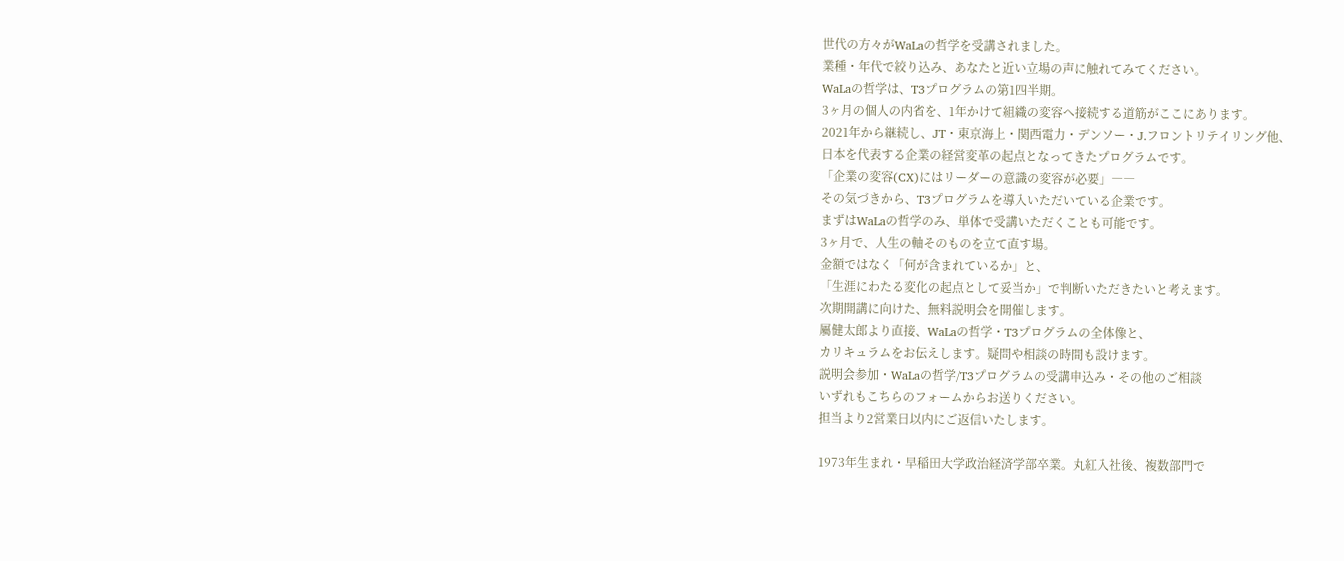世代の方々がWaLaの哲学を受講されました。
業種・年代で絞り込み、あなたと近い立場の声に触れてみてください。
WaLaの哲学は、T3プログラムの第1四半期。
3ヶ月の個人の内省を、1年かけて組織の変容へ接続する道筋がここにあります。
2021年から継続し、JT・東京海上・関西電力・デンソー・J.フロントリテイリング他、
日本を代表する企業の経営変革の起点となってきたプログラムです。
「企業の変容(CX)にはリーダーの意識の変容が必要」――
その気づきから、T3プログラムを導入いただいている企業です。
まずはWaLaの哲学のみ、単体で受講いただくことも可能です。
3ヶ月で、人生の軸そのものを立て直す場。
金額ではなく「何が含まれているか」と、
「生涯にわたる変化の起点として妥当か」で判断いただきたいと考えます。
次期開講に向けた、無料説明会を開催します。
屬健太郎より直接、WaLaの哲学・T3プログラムの全体像と、
カリキュラムをお伝えします。疑問や相談の時間も設けます。
説明会参加・WaLaの哲学/T3プログラムの受講申込み・その他のご相談
いずれもこちらのフォームからお送りください。
担当より2営業日以内にご返信いたします。

1973年生まれ・早稲田大学政治経済学部卒業。丸紅入社後、複数部門で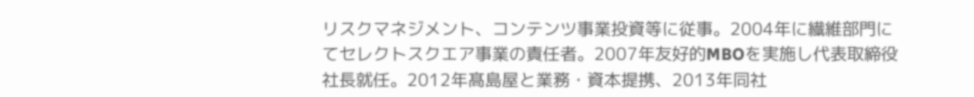リスクマネジメント、コンテンツ事業投資等に従事。2004年に繊維部門にてセレクトスクエア事業の責任者。2007年友好的MBOを実施し代表取締役社長就任。2012年髙島屋と業務・資本提携、2013年同社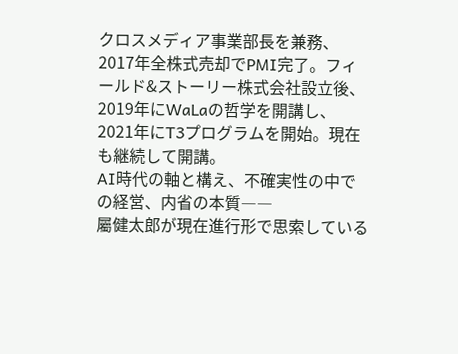クロスメディア事業部長を兼務、2017年全株式売却でPMI完了。フィールド&ストーリー株式会社設立後、2019年にWaLaの哲学を開講し、2021年にT3プログラムを開始。現在も継続して開講。
AI時代の軸と構え、不確実性の中での経営、内省の本質――
屬健太郎が現在進行形で思索している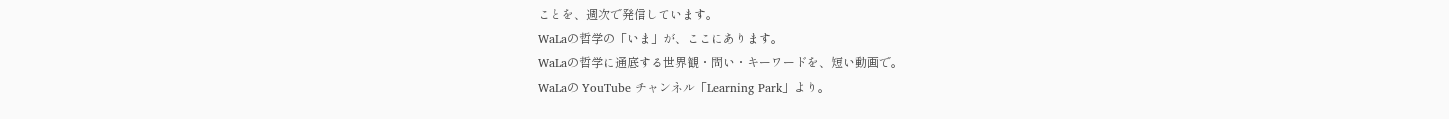ことを、週次で発信しています。
WaLaの哲学の「いま」が、ここにあります。
WaLaの哲学に通底する世界観・問い・キーワードを、短い動画で。
WaLaの YouTube チャンネル「Learning Park」より。